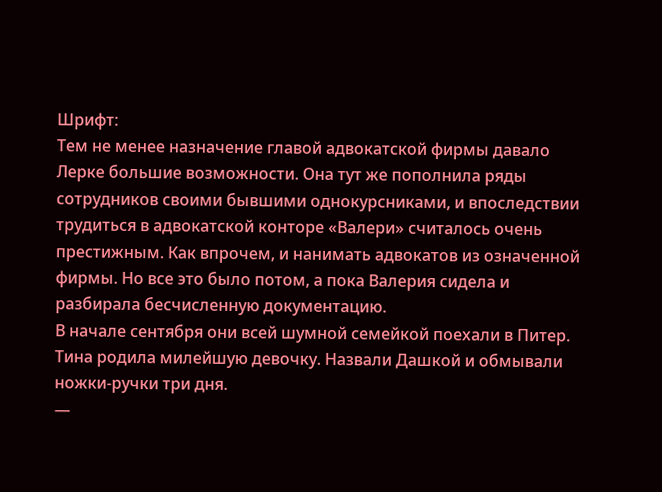Шрифт:
Тем не менее назначение главой адвокатской фирмы давало Лерке большие возможности. Она тут же пополнила ряды сотрудников своими бывшими однокурсниками, и впоследствии трудиться в адвокатской конторе «Валери» считалось очень престижным. Как впрочем, и нанимать адвокатов из означенной фирмы. Но все это было потом, а пока Валерия сидела и разбирала бесчисленную документацию.
В начале сентября они всей шумной семейкой поехали в Питер. Тина родила милейшую девочку. Назвали Дашкой и обмывали ножки-ручки три дня.
—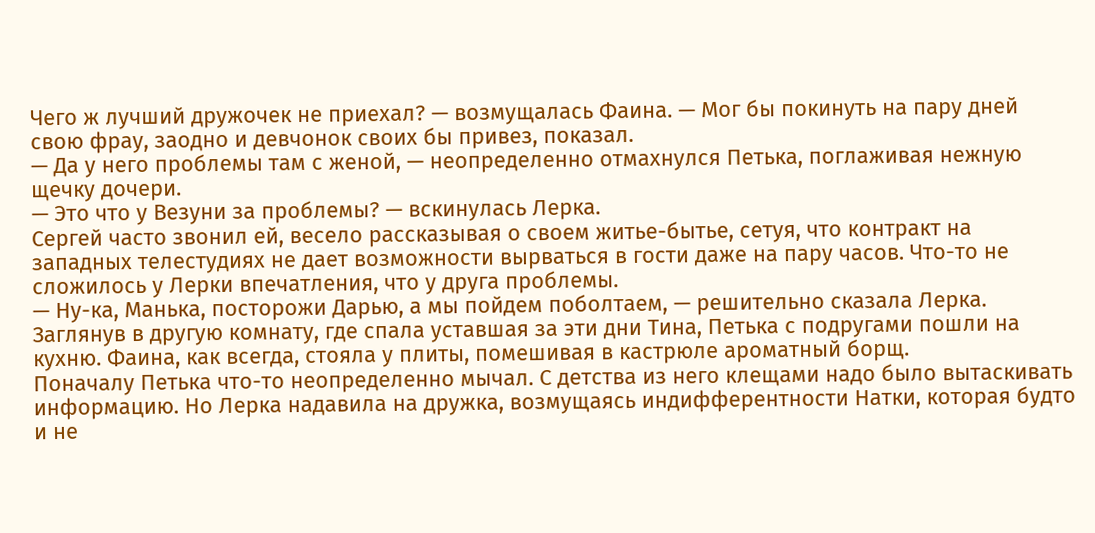Чего ж лучший дружочек не приехал? — возмущалась Фаина. — Мог бы покинуть на пару дней свою фрау, заодно и девчонок своих бы привез, показал.
— Да у него проблемы там с женой, — неопределенно отмахнулся Петька, поглаживая нежную щечку дочери.
— Это что у Везуни за проблемы? — вскинулась Лерка.
Сергей часто звонил ей, весело рассказывая о своем житье-бытье, сетуя, что контракт на западных телестудиях не дает возможности вырваться в гости даже на пару часов. Что-то не сложилось у Лерки впечатления, что у друга проблемы.
— Ну-ка, Манька, посторожи Дарью, а мы пойдем поболтаем, — решительно сказала Лерка.
Заглянув в другую комнату, где спала уставшая за эти дни Тина, Петька с подругами пошли на кухню. Фаина, как всегда, стояла у плиты, помешивая в кастрюле ароматный борщ.
Поначалу Петька что-то неопределенно мычал. С детства из него клещами надо было вытаскивать информацию. Но Лерка надавила на дружка, возмущаясь индифферентности Натки, которая будто и не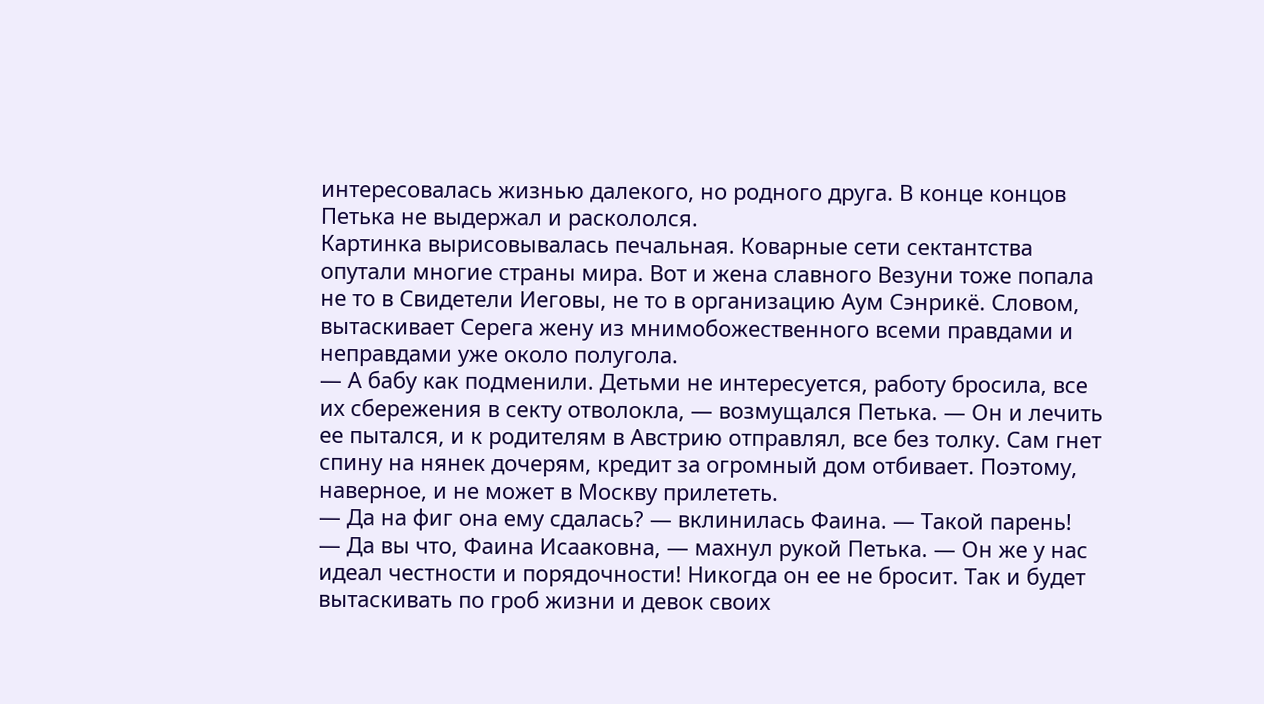интересовалась жизнью далекого, но родного друга. В конце концов Петька не выдержал и раскололся.
Картинка вырисовывалась печальная. Коварные сети сектантства опутали многие страны мира. Вот и жена славного Везуни тоже попала не то в Свидетели Иеговы, не то в организацию Аум Сэнрикё. Словом, вытаскивает Серега жену из мнимобожественного всеми правдами и неправдами уже около полугола.
— А бабу как подменили. Детьми не интересуется, работу бросила, все их сбережения в секту отволокла, — возмущался Петька. — Он и лечить ее пытался, и к родителям в Австрию отправлял, все без толку. Сам гнет спину на нянек дочерям, кредит за огромный дом отбивает. Поэтому, наверное, и не может в Москву прилететь.
— Да на фиг она ему сдалась? — вклинилась Фаина. — Такой парень!
— Да вы что, Фаина Исааковна, — махнул рукой Петька. — Он же у нас идеал честности и порядочности! Никогда он ее не бросит. Так и будет вытаскивать по гроб жизни и девок своих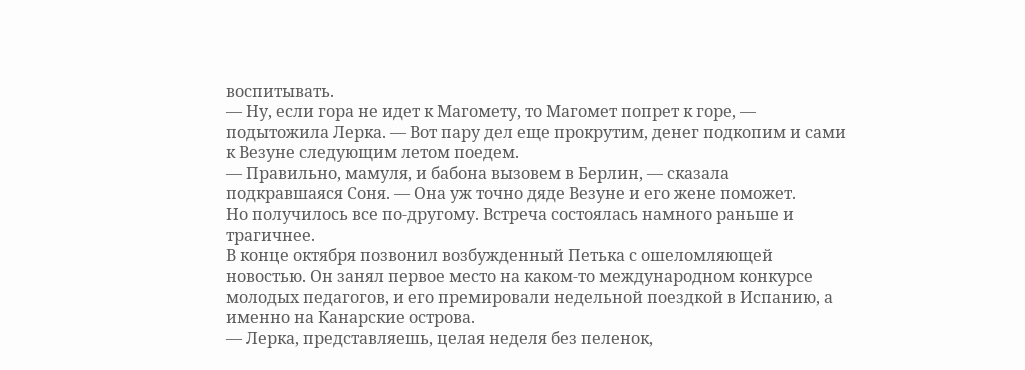воспитывать.
— Ну, если гора не идет к Магомету, то Магомет попрет к горе, — подытожила Лерка. — Вот пару дел еще прокрутим, денег подкопим и сами к Везуне следующим летом поедем.
— Правильно, мамуля, и бабона вызовем в Берлин, — сказала подкравшаяся Соня. — Она уж точно дяде Везуне и его жене поможет.
Но получилось все по-другому. Встреча состоялась намного раньше и трагичнее.
В конце октября позвонил возбужденный Петька с ошеломляющей новостью. Он занял первое место на каком-то международном конкурсе молодых педагогов, и его премировали недельной поездкой в Испанию, а именно на Канарские острова.
— Лерка, представляешь, целая неделя без пеленок,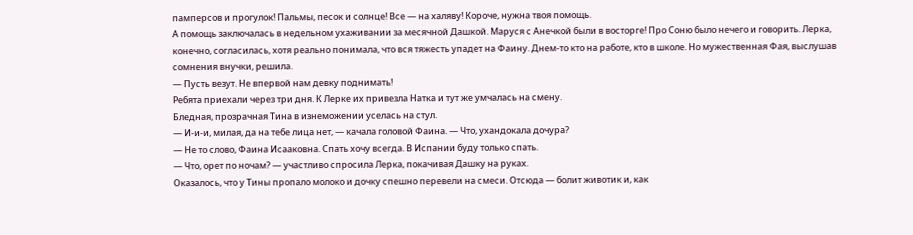памперсов и прогулок! Пальмы, песок и солнце! Все — на халяву! Короче, нужна твоя помощь.
А помощь заключалась в недельном ухаживании за месячной Дашкой. Маруся с Анечкой были в восторге! Про Соню было нечего и говорить. Лерка, конечно, согласилась, хотя реально понимала, что вся тяжесть упадет на Фаину. Днем-то кто на работе, кто в школе. Но мужественная Фая, выслушав сомнения внучки, решила.
— Пусть везут. Не впервой нам девку поднимать!
Ребята приехали через три дня. К Лерке их привезла Натка и тут же умчалась на смену.
Бледная, прозрачная Тина в изнеможении уселась на стул.
— И-и-и, милая, да на тебе лица нет, — качала головой Фаина. — Что, ухандокала дочура?
— Не то слово, Фаина Исааковна. Спать хочу всегда. В Испании буду только спать.
— Что, орет по ночам? — участливо спросила Лерка, покачивая Дашку на руках.
Оказалось, что у Тины пропало молоко и дочку спешно перевели на смеси. Отсюда — болит животик и, как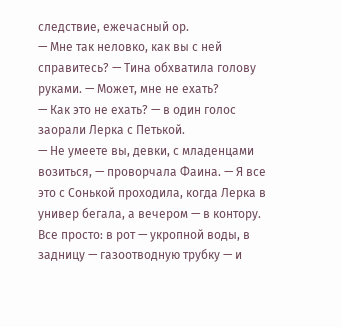следствие, ежечасный ор.
— Мне так неловко, как вы с ней справитесь? — Тина обхватила голову руками. — Может, мне не ехать?
— Как это не ехать? — в один голос заорали Лерка с Петькой.
— Не умеете вы, девки, с младенцами возиться, — проворчала Фаина. — Я все это с Сонькой проходила, когда Лерка в универ бегала, а вечером — в контору. Все просто: в рот — укропной воды, в задницу — газоотводную трубку — и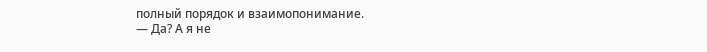полный порядок и взаимопонимание.
— Да? А я не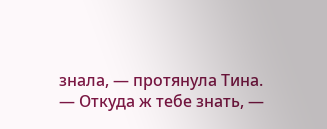знала, — протянула Тина.
— Откуда ж тебе знать, —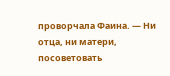проворчала Фаина. — Ни отца, ни матери, посоветовать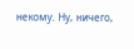некому. Ну, ничего,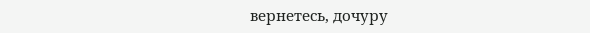вернетесь, дочуру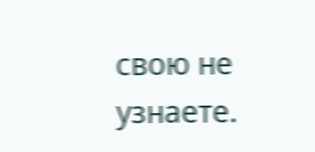свою не узнаете.